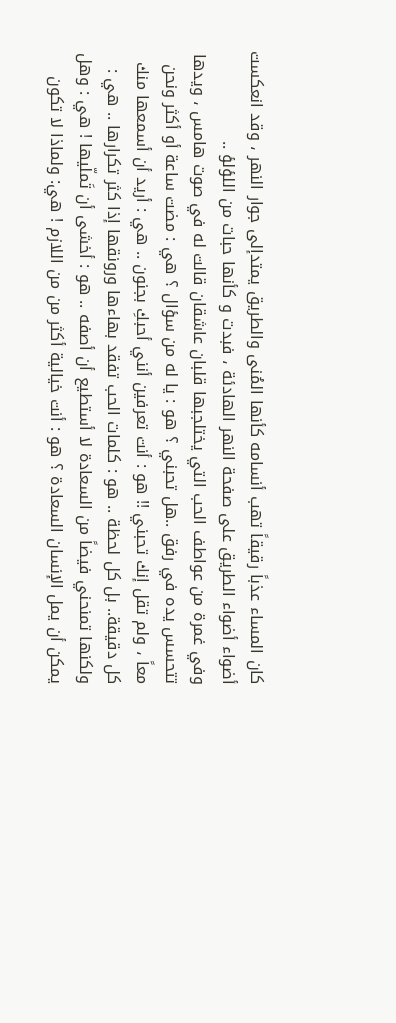كان المساء عذباً رقيقاً تهب أنسامه كأنها المُنى والطريق يمتدإلى جوار النهر ، وقد انعكست أضواء أضواء الطريق على صفحة النهر الهادئة ، فبدت و كأنها حبات من اللؤلؤ ..
وفي غمرة من عواطف الحب التي يختلجبها قلبان عاشقان قالت له في صوت هامس ، ويدها تتحسس يده في رفق ..هل تحبني ؟ هو : يا له من سؤال ؟ هي : مضت ساعة أو أكثر ونحن معاً ، ولم تقل إنك تحبني !! هو : أنت تعرفين أنني أحبكِ بجنون .. هي : أريد أن أسمعها منك كل دقيقة.. بل كل لحظة .. هو : كلمات الحب تفقد بهاءها ورونقها إذا كثر تكرارها .. هي : ولكنها تمنحني فيضاً من السعادة لا أستطيع أن أصفه .. هو : أخشى أن تَملّيها ! هي : وهل يمكن أن يمل الإنسان السعادة ؟ هو : أنت خيالية أكثر من من اللازم ! هي: ولماذا لا تكون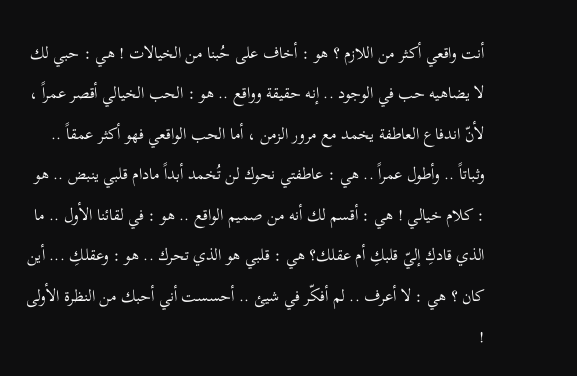أنت واقعي أكثر من اللازم ؟ هو : أخاف على حُبنا من الخيالات ! هي : حبي لك لا يضاهيه حب في الوجود .. إنه حقيقة وواقع .. هو : الحب الخيالي أقصر عمراً ، لأنّ اندفاع العاطفة يخمد مع مرور الزمن ، أما الحب الواقعي فهو أكثر عمقاً .. وثباتاً .. وأطول عمراً .. هي : عاطفتي نحوك لن تُخمد أبداً مادام قلبي ينبض .. هو : كلام خيالي ! هي : أقسم لك أنه من صميم الواقع .. هو : في لقائنا الأول .. ما الذي قادكِ إليّ قلبكِ أم عقلك؟ هي : قلبي هو الذي تحرك .. هو : وعقلكِ ... أين كان ؟ هي : لا أعرف .. لم أفكّر في شيئ .. أحسست أني أحبك من النظرة الأولى !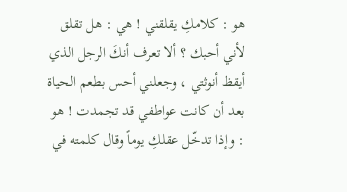هو : كلامكِ يقلقني ! هي : هل تقلق لأني أحبك ؟ ألا تعرف أنكَ الرجل الذي أيقظ أنوثتي ، وجعلني أحس بطعم الحياة بعد أن كانت عواطفي قد تجمدت ! هو : وإذا تدخّل عقلكِ يوماً وقال كلمته في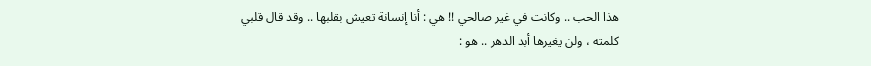هذا الحب .. وكانت في غير صالحي !! هي : أنا إنسانة تعيش بقلبها .. وقد قال قلبي كلمته ، ولن يغيرها أبد الدهر .. هو :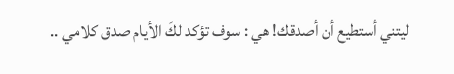ليتني أستطيع أن أصدقك! هي : سوف تؤكد لكَ الأيام صدق كلامي ..